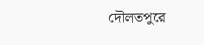দৌলতপুরে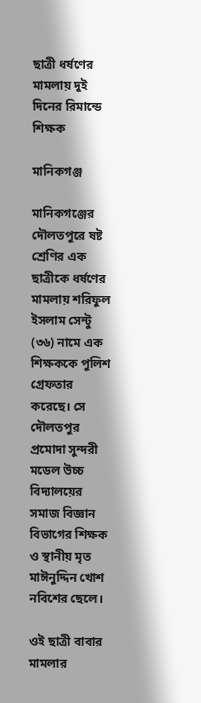ছাত্রী ধর্ষণের মামলায় দুই দিনের রিমান্ডে শিক্ষক

মানিকগঞ্জ

মানিকগঞ্জের দৌলতপুরে ষষ্ট শ্রেণির এক ছাত্রীকে ধর্ষণের মামলায় শরিফুল ইসলাম সেন্টু (৩৬) নামে এক শিক্ষককে পুলিশ গ্রেফতার করেছে। সে দৌলতপুর প্রমোদা সুন্দরী মডেল উচ্চ বিদ্যালয়ের সমাজ বিজ্ঞান বিভাগের শিক্ষক ও স্থানীয় মৃত মাঈনুদ্দিন খোশ নবিশের ছেলে।

ওই ছাত্রী বাবার মামলার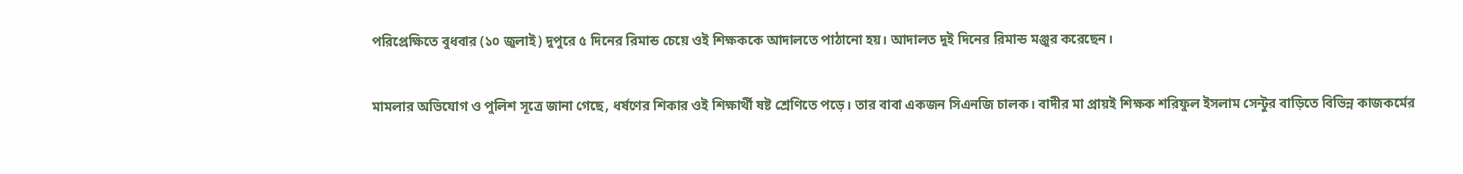পরিপ্রেক্ষিতে বুধবার (১০ জুলাই) দুপুরে ৫ দিনের রিমান্ড চেয়ে ওই শিক্ষককে আদালতে পাঠানো হয়। আদালত দুই দিনের রিমান্ড মঞ্জুর করেছেন।

মামলার অভিযোগ ও পুলিশ সূত্রে জানা গেছে, ধর্ষণের শিকার ওই শিক্ষার্থী ষষ্ট শ্রেণিতে পড়ে। তার বাবা একজন সিএনজি চালক। বাদীর মা প্রায়ই শিক্ষক শরিফুল ইসলাম সেন্টুর বাড়িতে বিভিন্ন কাজকর্মের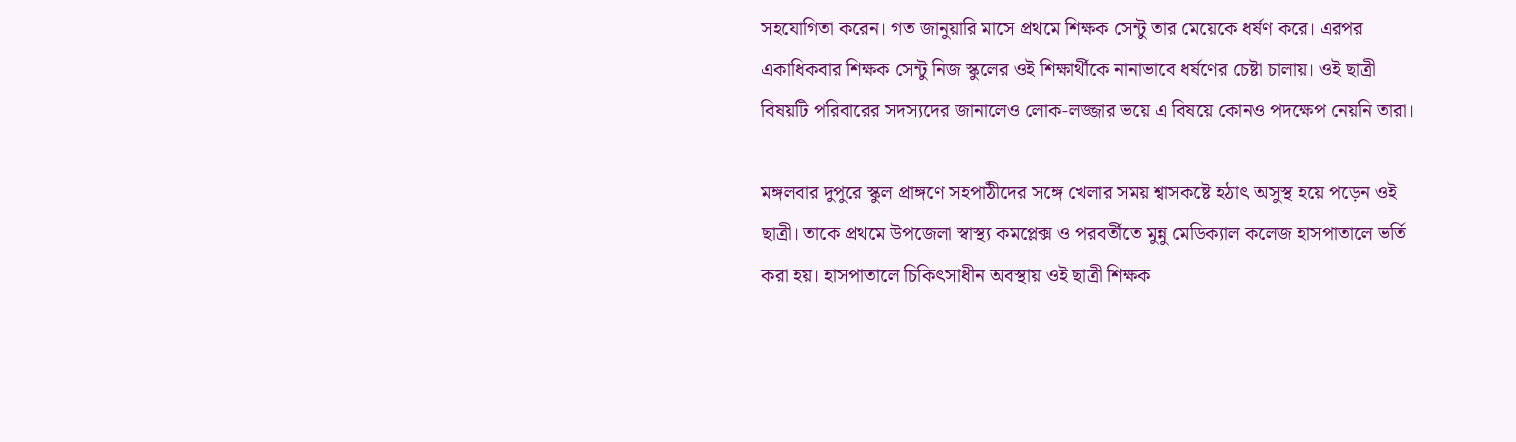সহযোগিতা করেন। গত জানুয়ারি মাসে প্রথমে শিক্ষক সেন্টু তার মেয়েকে ধর্ষণ করে। এরপর একাধিকবার শিক্ষক সেন্টু নিজ স্কুলের ওই শিক্ষার্থীকে নানাভাবে ধর্ষণের চেষ্টা চালায়। ওই ছাত্রী বিষয়টি পরিবারের সদস্যদের জানালেও লোক-লজ্জার ভয়ে এ বিষয়ে কোনও পদক্ষেপ নেয়নি তারা।

মঙ্গলবার দুপুরে স্কুল প্রাঙ্গণে সহপাঠীদের সঙ্গে খেলার সময় শ্বাসকষ্টে হঠাৎ অসুস্থ হয়ে পড়েন ওই ছাত্রী। তাকে প্রথমে উপজেলা স্বাস্থ্য কমপ্লেক্স ও পরবর্তীতে মুন্নু মেডিক্যাল কলেজ হাসপাতালে ভর্তি করা হয়। হাসপাতালে চিকিৎসাধীন অবস্থায় ওই ছাত্রী শিক্ষক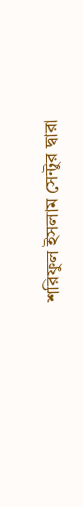শরিফুল ইসলাম সেন্টুর দ্বারা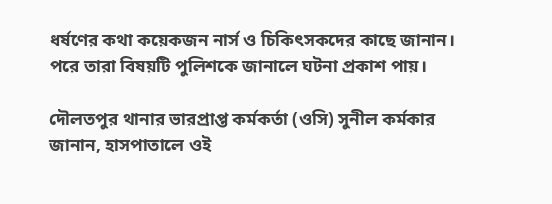ধর্ষণের কথা কয়েকজন নার্স ও চিকিৎসকদের কাছে জানান। পরে তারা বিষয়টি পুলিশকে জানালে ঘটনা প্রকাশ পায়।

দৌলতপুর থানার ভারপ্রাপ্ত কর্মকর্তা (ওসি) সুনীল কর্মকার জানান, হাসপাতালে ওই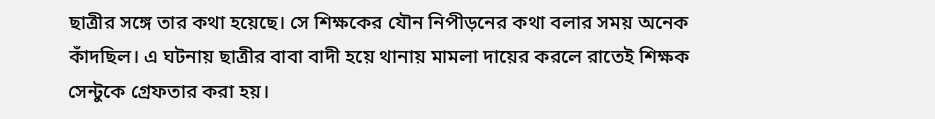ছাত্রীর সঙ্গে তার কথা হয়েছে। সে শিক্ষকের যৌন নিপীড়নের কথা বলার সময় অনেক কাঁদছিল। এ ঘটনায় ছাত্রীর বাবা বাদী হয়ে থানায় মামলা দায়ের করলে রাতেই শিক্ষক সেন্টুকে গ্রেফতার করা হয়।